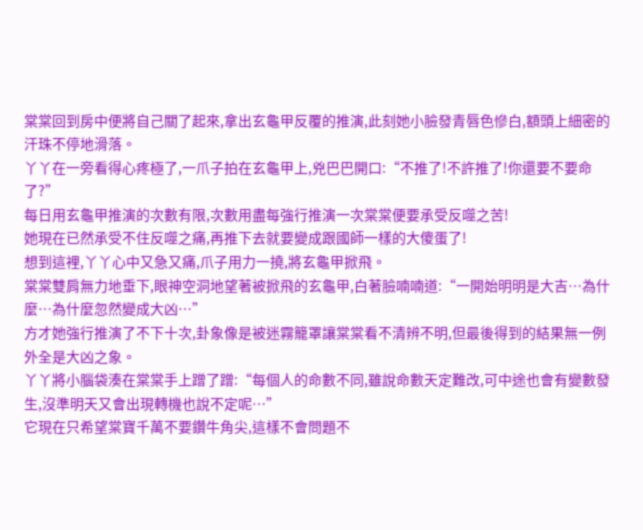棠棠回到房中便將自己關了起來,拿出玄龜甲反覆的推演,此刻她小臉發青唇色慘白,額頭上細密的汗珠不停地滑落。
丫丫在一旁看得心疼極了,一爪子拍在玄龜甲上,兇巴巴開口:“不推了!不許推了!你還要不要命了?”
每日用玄龜甲推演的次數有限,次數用盡每強行推演一次棠棠便要承受反噬之苦!
她現在已然承受不住反噬之痛,再推下去就要變成跟國師一樣的大傻蛋了!
想到這裡,丫丫心中又急又痛,爪子用力一撓,將玄龜甲掀飛。
棠棠雙肩無力地垂下,眼神空洞地望著被掀飛的玄龜甲,白著臉喃喃道:“一開始明明是大吉…為什麼…為什麼忽然變成大凶…”
方才她強行推演了不下十次,卦象像是被迷霧籠罩讓棠棠看不清辨不明,但最後得到的結果無一例外全是大凶之象。
丫丫將小腦袋湊在棠棠手上蹭了蹭:“每個人的命數不同,雖說命數天定難改,可中途也會有變數發生,沒準明天又會出現轉機也說不定呢…”
它現在只希望棠寶千萬不要鑽牛角尖,這樣不會問題不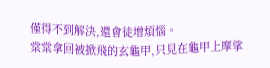僅得不到解決,還會徒增煩惱。
棠棠拿回被掀飛的玄龜甲,只見在龜甲上摩挲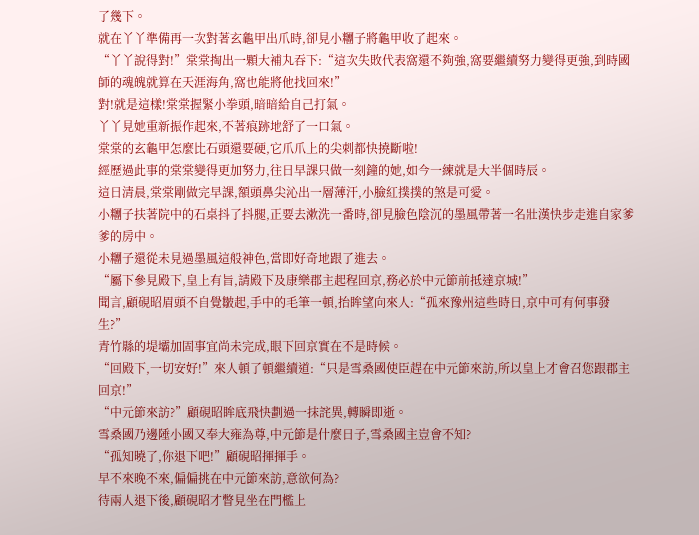了幾下。
就在丫丫準備再一次對著玄龜甲出爪時,卻見小糰子將龜甲收了起來。
“丫丫說得對!”棠棠掏出一顆大補丸吞下:“這次失敗代表窩還不夠強,窩要繼續努力變得更強,到時國師的魂魄就算在天涯海角,窩也能將他找回來!”
對!就是這樣!棠棠握緊小拳頭,暗暗給自己打氣。
丫丫見她重新振作起來,不著痕跡地舒了一口氣。
棠棠的玄龜甲怎麼比石頭還要硬,它爪爪上的尖刺都快撓斷啦!
經歷過此事的棠棠變得更加努力,往日早課只做一刻鐘的她,如今一練就是大半個時辰。
這日清晨,棠棠剛做完早課,額頭鼻尖沁出一層薄汗,小臉紅撲撲的煞是可愛。
小糰子扶著院中的石桌抖了抖腿,正要去漱洗一番時,卻見臉色陰沉的墨風帶著一名壯漢快步走進自家爹爹的房中。
小糰子還從未見過墨風這般神色,當即好奇地跟了進去。
“屬下參見殿下,皇上有旨,請殿下及康樂郡主起程回京,務必於中元節前抵達京城!”
聞言,顧硯昭眉頭不自覺皺起,手中的毛筆一頓,抬眸望向來人:“孤來豫州這些時日,京中可有何事發生?”
青竹縣的堤壩加固事宜尚未完成,眼下回京實在不是時候。
“回殿下,一切安好!”來人頓了頓繼續道:“只是雪桑國使臣趕在中元節來訪,所以皇上才會召您跟郡主回京!”
“中元節來訪?”顧硯昭眸底飛快劃過一抹詫異,轉瞬即逝。
雪桑國乃邊陲小國又奉大雍為尊,中元節是什麼日子,雪桑國主豈會不知?
“孤知曉了,你退下吧!”顧硯昭揮揮手。
早不來晚不來,偏偏挑在中元節來訪,意欲何為?
待兩人退下後,顧硯昭才瞥見坐在門檻上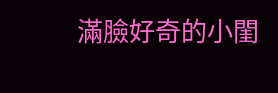滿臉好奇的小閨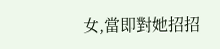女,當即對她招招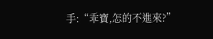手:“乖寶,怎的不進來?”